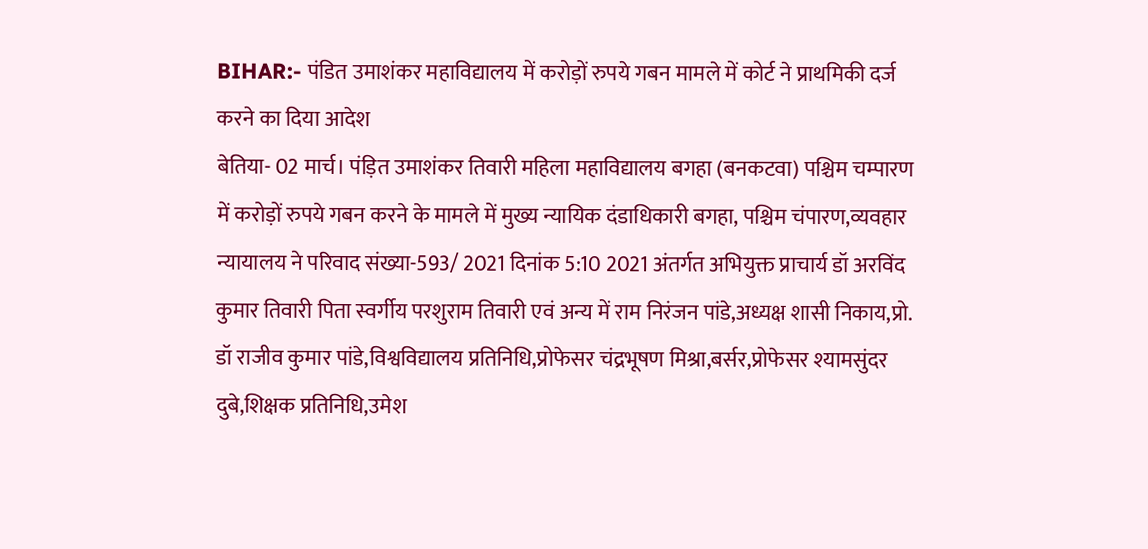BIHAR:- पंडित उमाशंकर महाविद्यालय में करोड़ों रुपये गबन मामले में कोर्ट ने प्राथमिकी दर्ज करने का दिया आदेश
बेतिया- 02 मार्च। पंड़ित उमाशंकर तिवारी महिला महाविद्यालय बगहा (बनकटवा) पश्चिम चम्पारण में करोड़ों रुपये गबन करने के मामले में मुख्य न्यायिक दंडाधिकारी बगहा, पश्चिम चंपारण,व्यवहार न्यायालय ने परिवाद संख्या-593/ 2021 दिनांक 5:10 2021 अंतर्गत अभियुक्त प्राचार्य डॉ अरविंद कुमार तिवारी पिता स्वर्गीय परशुराम तिवारी एवं अन्य में राम निरंजन पांडे,अध्यक्ष शासी निकाय,प्रो. डॉ राजीव कुमार पांडे,विश्वविद्यालय प्रतिनिधि,प्रोफेसर चंद्रभूषण मिश्रा,बर्सर,प्रोफेसर श्यामसुंदर दुबे,शिक्षक प्रतिनिधि,उमेश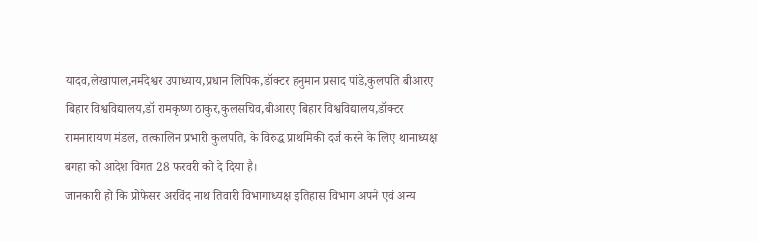यादव,लेखापाल,नर्मदेश्वर उपाध्याय,प्रधान लिपिक,डॉक्टर हनुमान प्रसाद पांडे,कुलपति बीआरए बिहार विश्वविद्यालय,डॉ रामकृष्ण ठाकुर,कुलसचिव,बीआरए बिहार विश्वविद्यालय,डॉक्टर रामनारायण मंडल, तत्कालिन प्रभारी कुलपति, के विरुद्ध प्राथमिकी दर्ज करने के लिए थानाध्यक्ष बगहा को आदेश विगत 28 फरवरी को दे दिया है।
जानकारी हो कि प्रोफेसर अरविंद नाथ तिवारी विभागाध्यक्ष इतिहास विभाग अपने एवं अन्य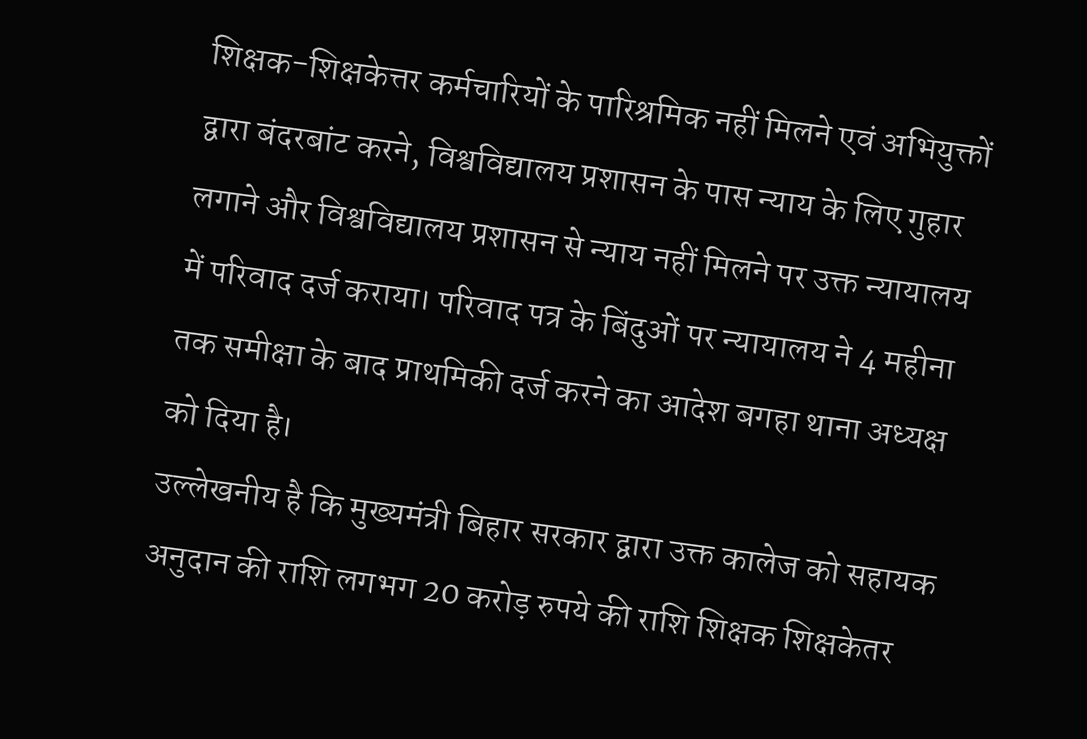शिक्षक-शिक्षकेत्तर कर्मचारियों के पारिश्रमिक नहीं मिलने एवं अभियुक्तों द्वारा बंदरबांट करने, विश्वविद्यालय प्रशासन के पास न्याय के लिए गुहार लगाने और विश्वविद्यालय प्रशासन से न्याय नहीं मिलने पर उक्त न्यायालय में परिवाद दर्ज कराया। परिवाद पत्र के बिंदुओं पर न्यायालय ने 4 महीना तक समीक्षा के बाद प्राथमिकी दर्ज करने का आदेश बगहा थाना अध्यक्ष को दिया है।
उल्लेखनीय है कि मुख्यमंत्री बिहार सरकार द्वारा उक्त कालेज को सहायक अनुदान की राशि लगभग 20 करोड़ रुपये की राशि शिक्षक शिक्षकेतर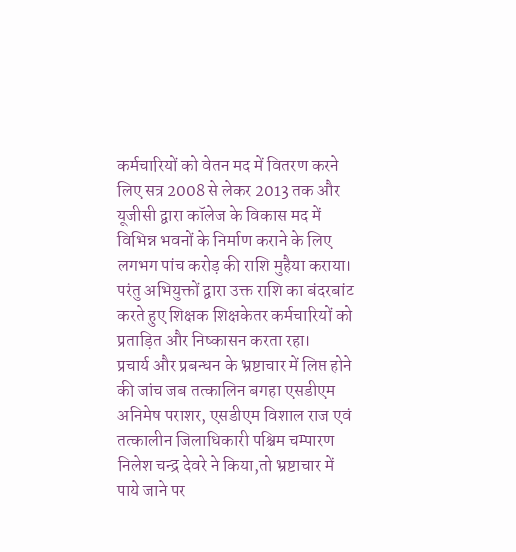कर्मचारियों को वेतन मद में वितरण करने लिए सत्र 2008 से लेकर 2013 तक और यूजीसी द्वारा कॉलेज के विकास मद में विभिन्न भवनों के निर्माण कराने के लिए लगभग पांच करोड़ की राशि मुहैया कराया। परंतु अभियुक्तों द्वारा उक्त राशि का बंदरबांट करते हुए शिक्षक शिक्षकेतर कर्मचारियों को प्रताड़ित और निष्कासन करता रहा।
प्रचार्य और प्रबन्धन के भ्रष्टाचार में लिप्त होने की जांच जब तत्कालिन बगहा एसडीएम अनिमेष पराशर, एसडीएम विशाल राज एवं तत्कालीन जिलाधिकारी पश्चिम चम्पारण निलेश चन्द्र देवरे ने किया,तो भ्रष्टाचार में पाये जाने पर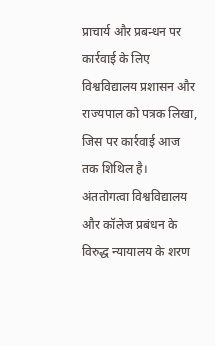प्राचार्य और प्रबन्धन पर कार्रवाई के लिए विश्वविद्यालय प्रशासन और राज्यपाल को पत्रक लिखा, जिस पर कार्रवाई आज तक शिथिल है। अंततोगत्वा विश्वविद्यालय और कॉलेज प्रबंधन के विरुद्ध न्यायालय के शरण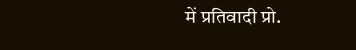में प्रतिवादी प्रो.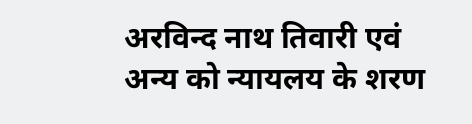अरविन्द नाथ तिवारी एवं अन्य को न्यायलय के शरण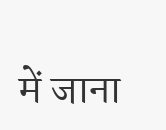में जाना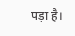पड़ा है।